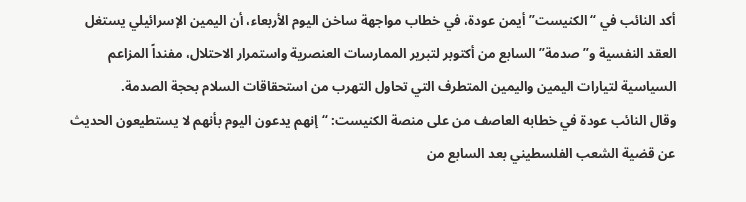أكد النائب في “الكنيست” أيمن عودة، في خطاب مواجهة ساخن اليوم الأربعاء، أن اليمين الإسرائيلي يستغل العقد النفسية و”صدمة” السابع من أكتوبر لتبرير الممارسات العنصرية واستمرار الاحتلال، مفنداً المزاعم السياسية لتيارات اليمين واليمين المتطرف التي تحاول التهرب من استحقاقات السلام بحجة الصدمة.
وقال النائب عودة في خطابه العاصف من على منصة الكنيست: “إنهم يدعون اليوم بأنهم لا يستطيعون الحديث عن قضية الشعب الفلسطيني بعد السابع من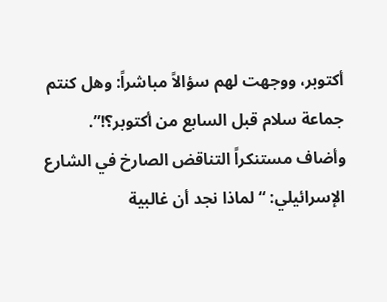أكتوبر، ووجهت لهم سؤالاً مباشراً: وهل كنتم جماعة سلام قبل السابع من أكتوبر؟!”.
وأضاف مستنكراً التناقض الصارخ في الشارع الإسرائيلي: “لماذا نجد أن غالبية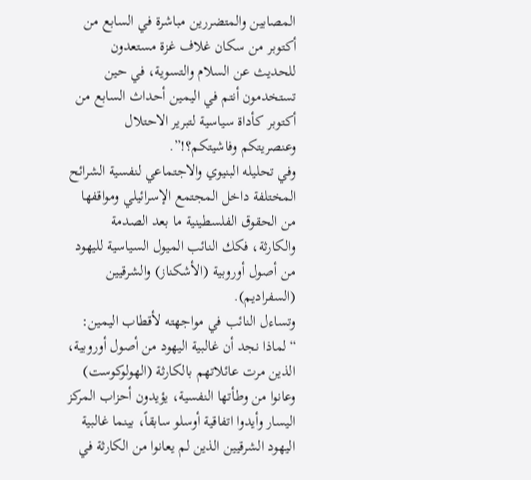المصابين والمتضررين مباشرة في السابع من أكتوبر من سكان غلاف غزة مستعدون للحديث عن السلام والتسوية، في حين تستخدمون أنتم في اليمين أحداث السابع من أكتوبر كأداة سياسية لتبرير الاحتلال وعنصريتكم وفاشيتكم؟!”.
وفي تحليله البنيوي والاجتماعي لنفسية الشرائح المختلفة داخل المجتمع الإسرائيلي ومواقفها من الحقوق الفلسطينية ما بعد الصدمة والكارثة، فكك النائب الميول السياسية لليهود من أصول أوروبية (الأشكناز) والشرقيين (السفراديم).
وتساءل النائب في مواجهته لأقطاب اليمين: “لماذا نجد أن غالبية اليهود من أصول أوروبية، الذين مرت عائلاتهم بالكارثة (الهولوكوست) وعانوا من وطأتها النفسية، يؤيدون أحزاب المركز اليسار وأيدوا اتفاقية أوسلو سابقاً، بينما غالبية اليهود الشرقيين الذين لم يعانوا من الكارثة في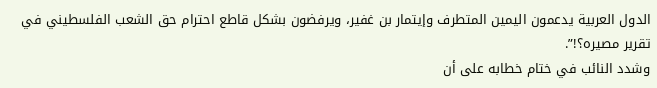الدول العربية يدعمون اليمين المتطرف وإيتمار بن غفير، ويرفضون بشكل قاطع احترام حق الشعب الفلسطيني في تقرير مصيره؟!”.
وشدد النائب في ختام خطابه على أن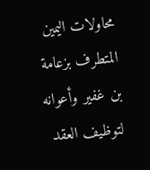محاولات اليمين المتطرف بزعامة بن غفير وأعوانه لتوظيف العقد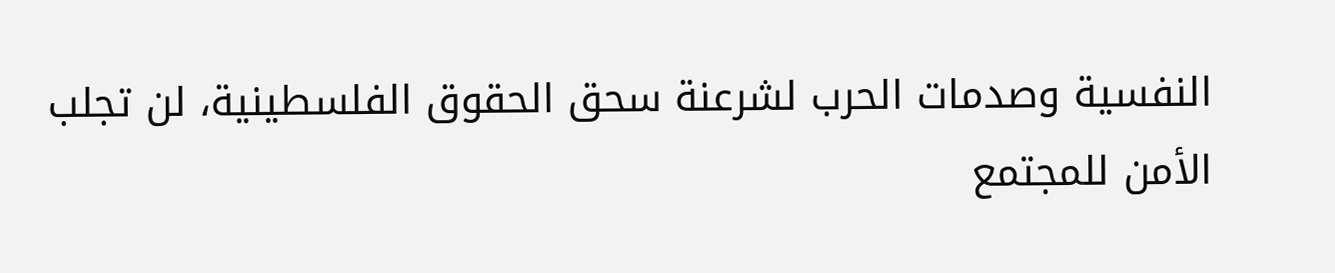النفسية وصدمات الحرب لشرعنة سحق الحقوق الفلسطينية، لن تجلب الأمن للمجتمع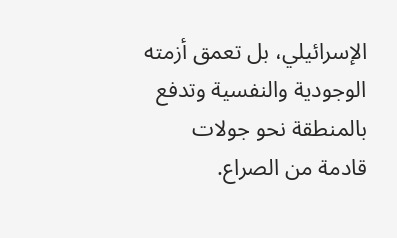الإسرائيلي، بل تعمق أزمته الوجودية والنفسية وتدفع بالمنطقة نحو جولات قادمة من الصراع.